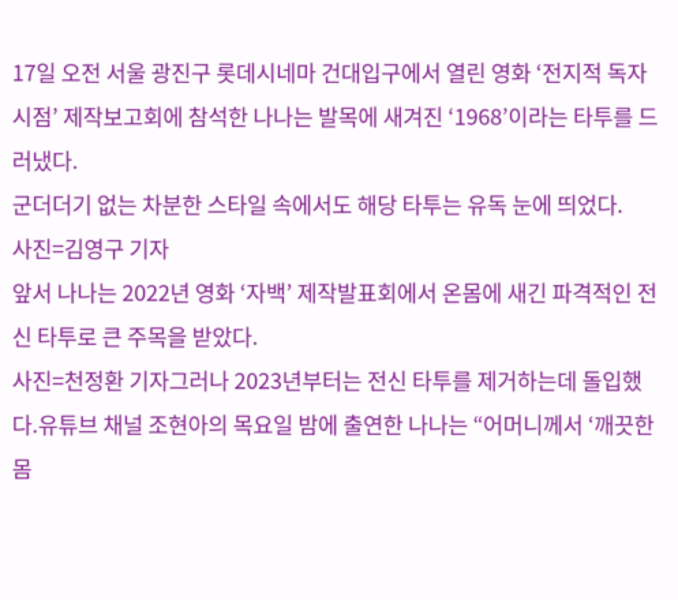17일 오전 서울 광진구 롯데시네마 건대입구에서 열린 영화 ‘전지적 독자 시점’ 제작보고회에 참석한 나나는 발목에 새겨진 ‘1968’이라는 타투를 드러냈다.
군더더기 없는 차분한 스타일 속에서도 해당 타투는 유독 눈에 띄었다.
사진=김영구 기자
앞서 나나는 2022년 영화 ‘자백’ 제작발표회에서 온몸에 새긴 파격적인 전신 타투로 큰 주목을 받았다.
사진=천정환 기자그러나 2023년부터는 전신 타투를 제거하는데 돌입했다.유튜브 채널 조현아의 목요일 밤에 출연한 나나는 “어머니께서 ‘깨끗한 몸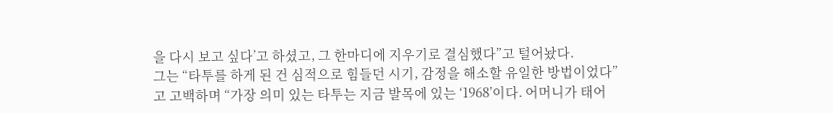을 다시 보고 싶다’고 하셨고, 그 한마디에 지우기로 결심했다”고 털어놨다.
그는 “타투를 하게 된 건 심적으로 힘들던 시기, 감정을 해소할 유일한 방법이었다”고 고백하며 “가장 의미 있는 타투는 지금 발목에 있는 ‘1968’이다. 어머니가 태어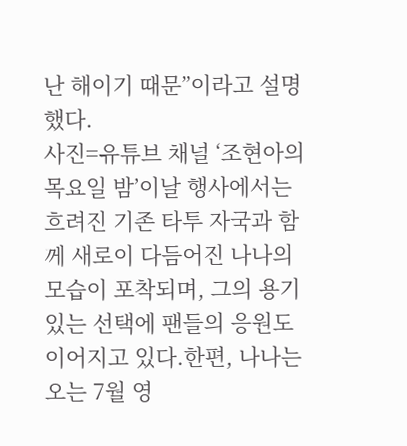난 해이기 때문”이라고 설명했다.
사진=유튜브 채널 ‘조현아의 목요일 밤’이날 행사에서는 흐려진 기존 타투 자국과 함께 새로이 다듬어진 나나의 모습이 포착되며, 그의 용기 있는 선택에 팬들의 응원도 이어지고 있다.한편, 나나는 오는 7월 영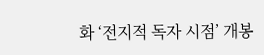화 ‘전지적 독자 시점’ 개봉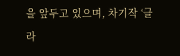을 앞두고 있으며, 차기작 ‘클라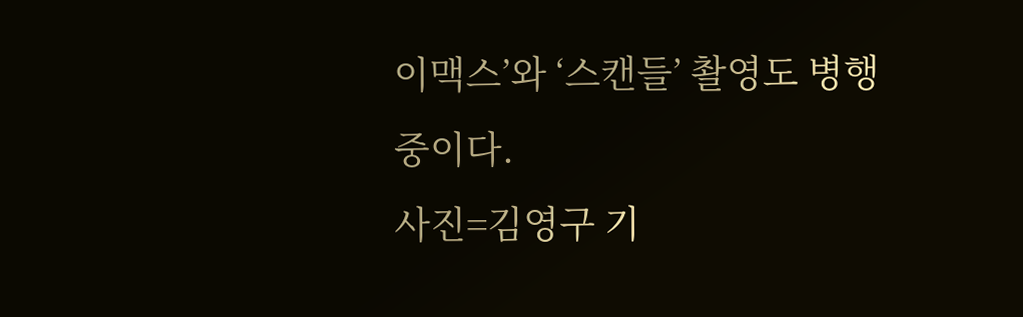이맥스’와 ‘스캔들’ 촬영도 병행 중이다.
사진=김영구 기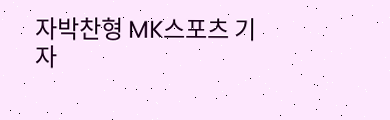자박찬형 MK스포츠 기자